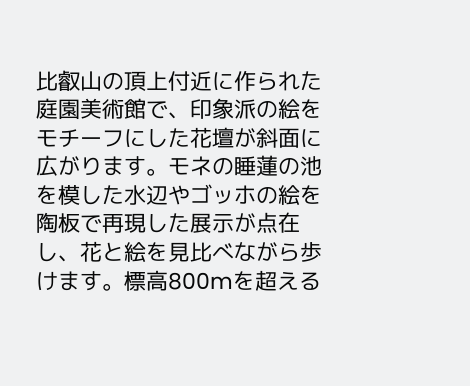比叡山の頂上付近に作られた庭園美術館で、印象派の絵をモチーフにした花壇が斜面に広がります。モネの睡蓮の池を模した水辺やゴッホの絵を陶板で再現した展示が点在し、花と絵を見比べながら歩けます。標高800mを超える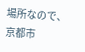場所なので、京都市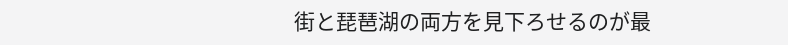街と琵琶湖の両方を見下ろせるのが最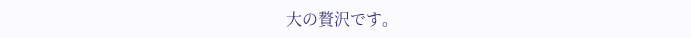大の贅沢です。